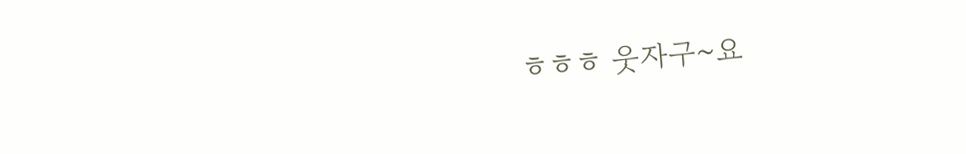ㅎㅎㅎ 웃자구~요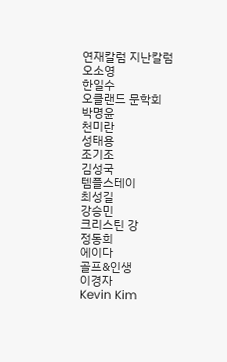연재칼럼 지난칼럼
오소영
한일수
오클랜드 문학회
박명윤
천미란
성태용
조기조
김성국
템플스테이
최성길
강승민
크리스틴 강
정동희
에이다
골프&인생
이경자
Kevin Kim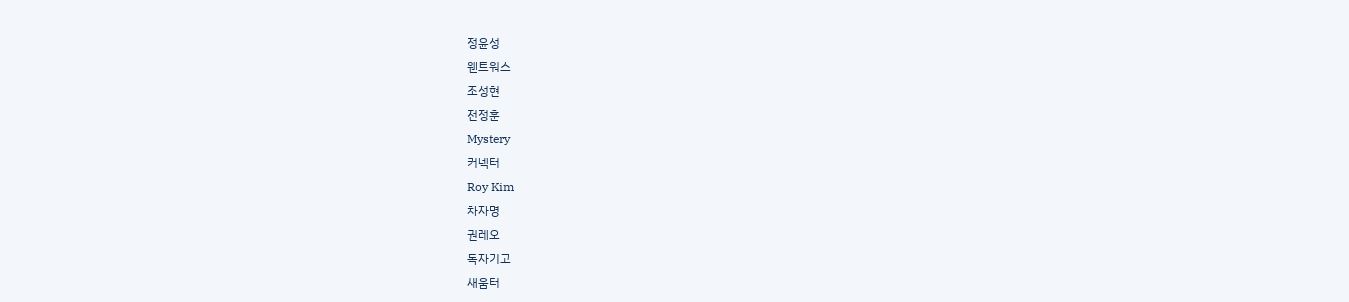정윤성
웬트워스
조성현
전정훈
Mystery
커넥터
Roy Kim
차자명
권레오
독자기고
새움터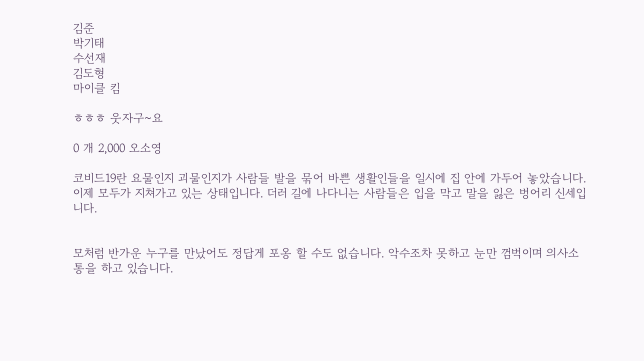김준
박기태
수선재
김도형
마이클 킴

ㅎㅎㅎ 웃자구~요

0 개 2,000 오소영

코비드19란 요물인지 괴물인지가 사람들 발을 묶어 바쁜 생활인들을 일시에 집 안에 가두어 놓았습니다. 이제 모두가 지쳐가고 있는 상태입니다. 더러 길에 나다니는 사람들은 입을 막고 말을 잃은 벙어리 신세입니다.


모처럼 반가운 누구를 만났어도 정답게 포옹 할 수도 없습니다. 악수조차 못하고 눈만 껌벅이며 의사소통을 하고 있습니다.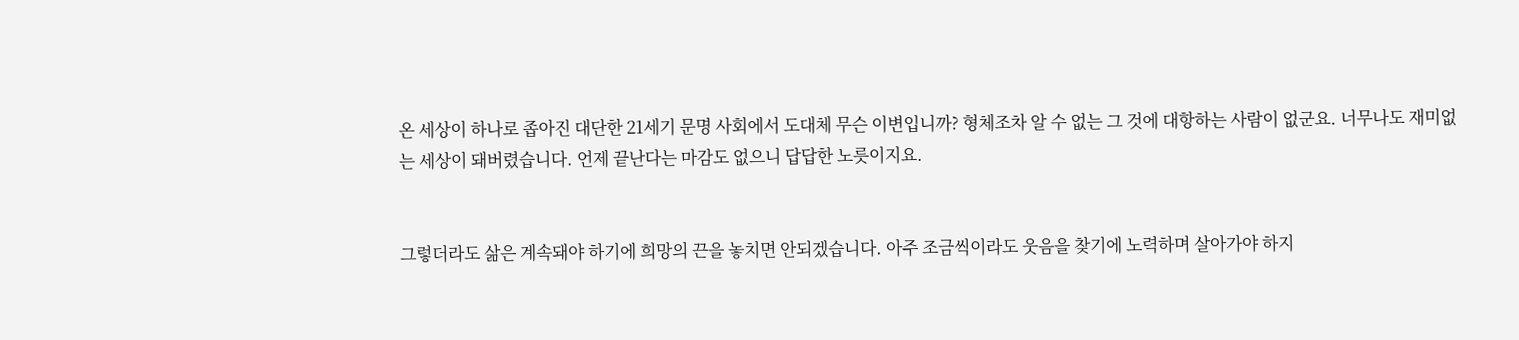온 세상이 하나로 좁아진 대단한 21세기 문명 사회에서 도대체 무슨 이변입니까? 형체조차 알 수 없는 그 것에 대항하는 사람이 없군요. 너무나도 재미없는 세상이 돼버렸습니다. 언제 끝난다는 마감도 없으니 답답한 노릇이지요.


그렇더라도 삶은 계속돼야 하기에 희망의 끈을 놓치면 안되겠습니다. 아주 조금씩이라도 웃음을 찾기에 노력하며 살아가야 하지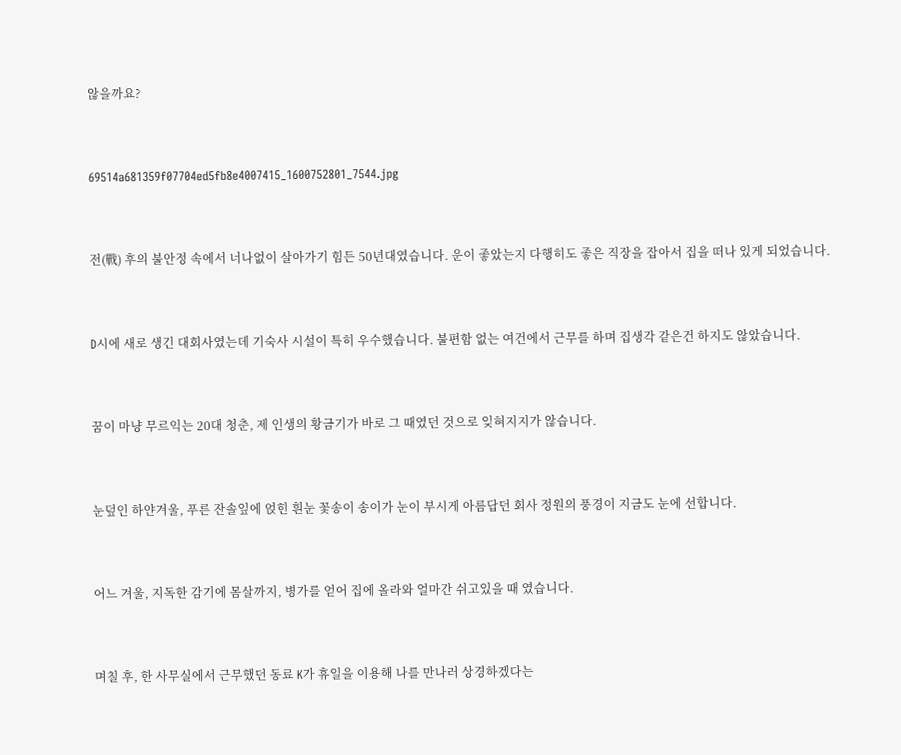않을까요?


69514a681359f07704ed5fb8e4007415_1600752801_7544.jpg


전(戰) 후의 불안정 속에서 너나없이 살아가기 힘든 50년대였습니다. 운이 좋았는지 다행히도 좋은 직장을 잡아서 집을 떠나 있게 되었습니다.


D시에 새로 생긴 대회사였는데 기숙사 시설이 특히 우수했습니다. 불편함 없는 여건에서 근무를 하며 집생각 같은건 하지도 않았습니다.


꿈이 마냥 무르익는 20대 청춘, 제 인생의 황금기가 바로 그 때였던 것으로 잊혀지지가 않습니다.


눈덮인 하얀겨울, 푸른 잔솔잎에 얹힌 흰눈 꽃송이 송이가 눈이 부시게 아름답던 회사 정원의 풍경이 지금도 눈에 선합니다.


어느 겨울, 지독한 감기에 몸살까지, 병가를 얻어 집에 올라와 얼마간 쉬고있을 때 였습니다.


며칠 후, 한 사무실에서 근무했던 동료 K가 휴일을 이용해 나를 만나러 상경하겠다는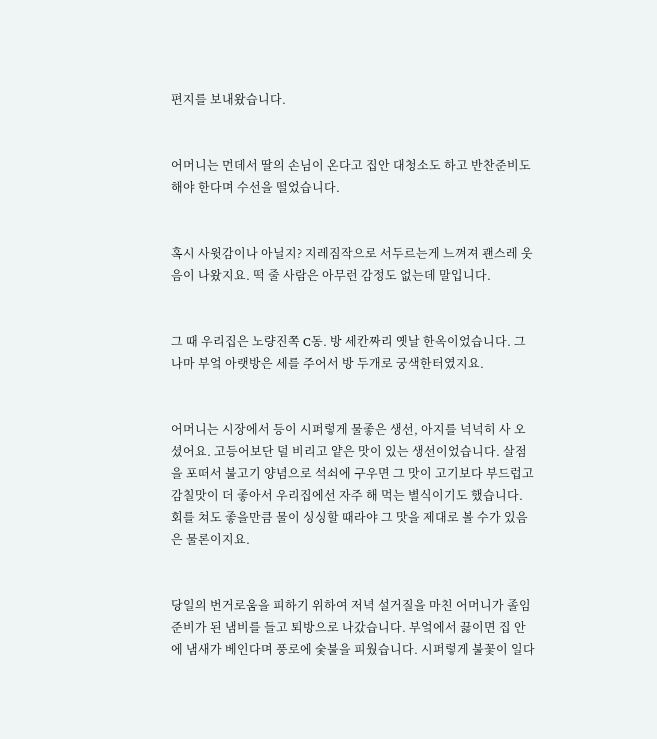편지를 보내왔습니다.


어머니는 먼데서 딸의 손님이 온다고 집안 대청소도 하고 반찬준비도 해야 한다며 수선을 떨었습니다.


혹시 사윗감이나 아닐지? 지레짐작으로 서두르는게 느껴져 괜스레 웃음이 나왔지요. 떡 줄 사람은 아무런 감정도 없는데 말입니다.


그 때 우리집은 노량진쪽 C동. 방 세칸짜리 옛날 한옥이었습니다. 그나마 부엌 아랫방은 세를 주어서 방 두개로 궁색한터였지요.


어머니는 시장에서 등이 시퍼렇게 물좋은 생선, 아지를 넉넉히 사 오셨어요. 고등어보단 덜 비리고 얕은 맛이 있는 생선이었습니다. 살점을 포떠서 불고기 양념으로 석쇠에 구우면 그 맛이 고기보다 부드럽고 감칠맛이 더 좋아서 우리집에선 자주 해 먹는 별식이기도 했습니다. 회를 쳐도 좋을만큼 물이 싱싱할 때라야 그 맛을 제대로 볼 수가 있음은 물론이지요.


당일의 번거로움을 피하기 위하여 저녁 설거질을 마친 어머니가 졸임준비가 된 냄비를 들고 퇴방으로 나갔습니다. 부엌에서 끓이면 집 안에 냄새가 베인다며 풍로에 숯불을 피웠습니다. 시퍼렇게 불꽃이 일다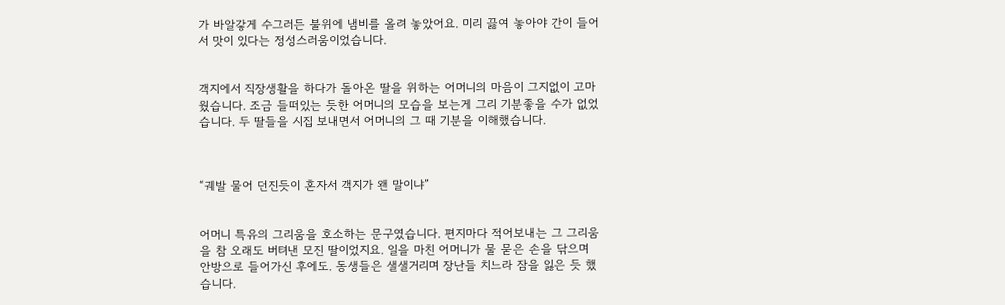가 바알갛게 수그러든 불위에 냄비를 올려 놓았어요. 미리 끓여 놓아야 간이 들어서 맛이 있다는 정성스러움이었습니다.


객지에서 직장생활을 하다가 돌아온 딸을 위하는 어머니의 마음이 그지없이 고마웠습니다. 조금 들떠있는 듯한 어머니의 모습을 보는게 그리 기분좋을 수가 없었습니다. 두 딸들을 시집 보내면서 어머니의 그 때 기분을 이해했습니다.



“궤발 물어 던진듯이 혼자서 객지가 왠 말이냐”


어머니 특유의 그리움을 호소하는 문구였습니다. 편지마다 적어보내는 그 그리움을 참 오래도 버텨낸 모진 딸이었지요. 일을 마친 어머니가 물 묻은 손을 닦으며 안방으로 들어가신 후에도. 동생들은 샐샐거리며 장난들 치느라 잠을 잃은 듯 했습니다.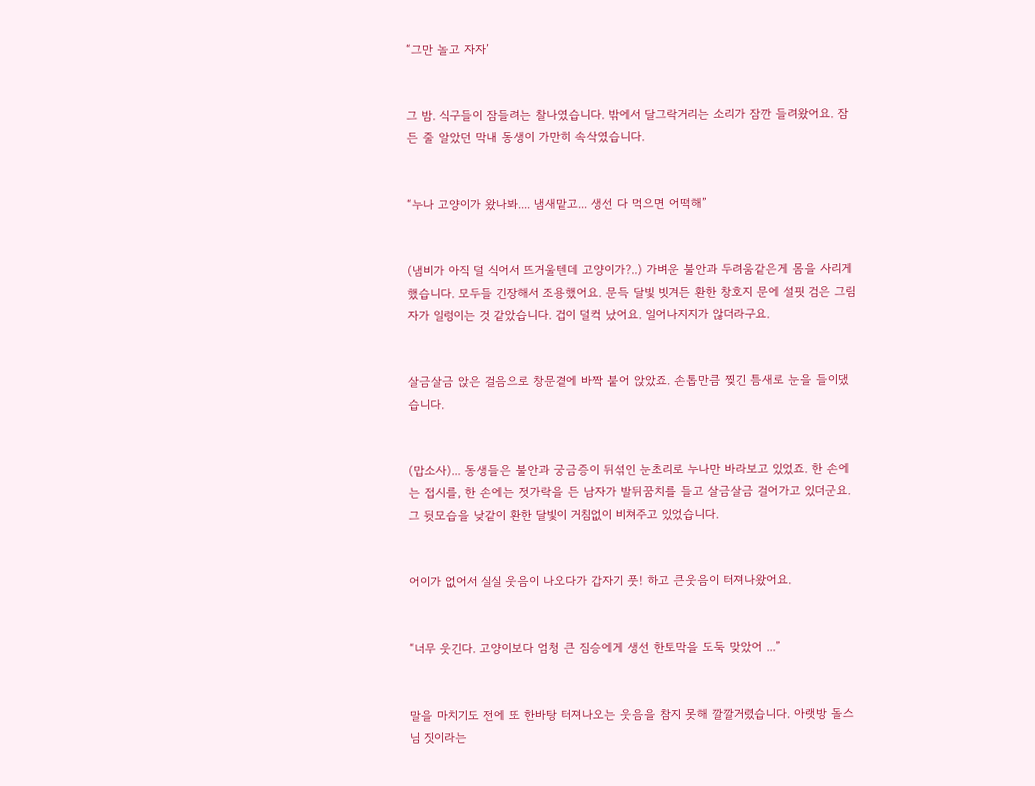“그만 놀고 자자’


그 밤. 식구들이 잠들려는 찰나였습니다. 밖에서 달그락거리는 소리가 잠깐 들려왔어요. 잠든 줄 알았던 막내 동생이 가만히 속삭였습니다.


“누나 고양이가 왔나봐.... 냄새맡고... 생선 다 먹으면 어떡해”


(냄비가 아직 덜 식어서 뜨거울텐데 고양이가?..) 가벼운 불안과 두려움같은게 몸을 사리게 했습니다. 모두들 긴장해서 조용했어요. 문득 달빛 빗겨든 환한 창호지 문에 설핏 검은 그림자가 일렁이는 것 같았습니다. 겁이 덜컥 났어요. 일어나지지가 않더라구요.


살금살금 앉은 걸음으로 창문곁에 바짝 붙어 앉았죠. 손톱만큼 찢긴 틈새로 눈을 들이댔습니다.


(맙소사)... 동생들은 불안과 궁금증이 뒤섞인 눈초리로 누나만 바라보고 있었죠. 한 손에는 접시를, 한 손에는 젓가락을 든 남자가 발뒤꿈치를 들고 살금살금 걸어가고 있더군요. 그 뒷모습을 낮같이 환한 달빛이 거침없이 비쳐주고 있었습니다.


어이가 없어서 실실 웃음이 나오다가 갑자기 풋! 하고 큰웃음이 터져나왔어요.


“너무 웃긴다. 고양이보다 엄청 큰 짐승에게 생선 한토막을 도둑 맞았어 ...”


말을 마치기도 전에 또 한바탕 터져나오는 웃음을 참지 못해 깔깔거렸습니다. 아랫방 돌스님 짓이라는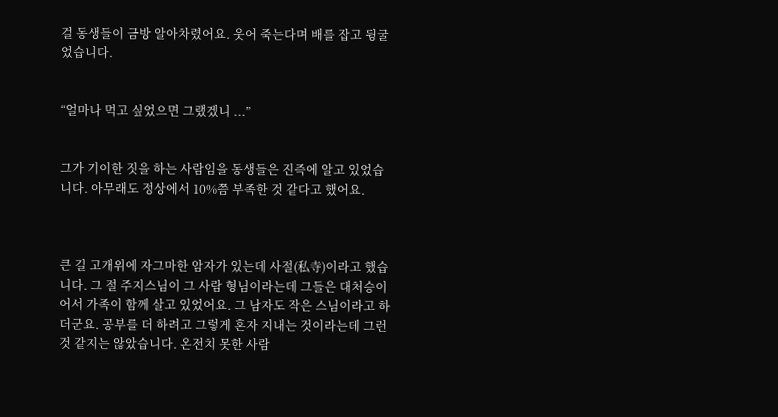걸 동생들이 금방 알아차렸어요. 웃어 죽는다며 배를 잡고 뒹굴었습니다.


“얼마나 먹고 싶었으면 그랬겠니 ...”


그가 기이한 짓을 하는 사람임을 동생들은 진즉에 알고 있었습니다. 아무래도 정상에서 10%쯤 부족한 것 같다고 했어요.



큰 길 고개위에 자그마한 암자가 있는데 사절(私寺)이라고 했습니다. 그 절 주지스님이 그 사람 형님이라는데 그들은 대처승이어서 가족이 함께 살고 있었어요. 그 남자도 작은 스님이라고 하더군요. 공부를 더 하려고 그렇게 혼자 지내는 것이라는데 그런것 같지는 않았습니다. 온전치 못한 사람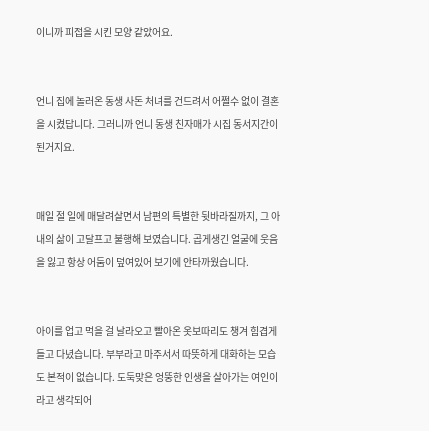이니까 피접을 시킨 모양 같았어요.


언니 집에 놀러온 동생 사돈 처녀를 건드려서 어쩔수 없이 결혼을 시켰답니다. 그러니까 언니 동생 친자매가 시집 동서지간이 된거지요.


매일 절 일에 매달려살면서 남편의 특별한 뒷바라질까지, 그 아내의 삶이 고달프고 불행해 보였습니다. 곱게생긴 얼굴에 웃음을 잃고 항상 어둠이 덮여있어 보기에 안타까웠습니다.


아이를 업고 먹을 걸 날라오고 빨아온 옷보따리도 챙겨 힘겹게 들고 다녔습니다. 부부라고 마주서서 따뜻하게 대화하는 모습도 본적이 없습니다. 도둑맞은 엉뚱한 인생을 살아가는 여인이라고 생각되어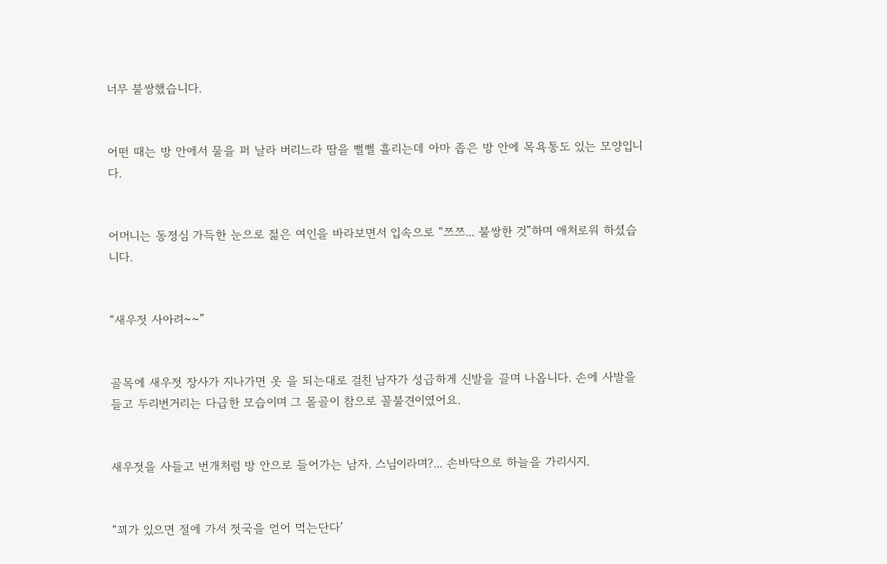너무 불쌍했습니다.


어떤 때는 방 안에서 물을 퍼 날라 버리느라 땀을 뻘뻘 흘리는데 아마 좁은 방 안에 목욕통도 있는 모양입니다.


어머니는 동정심 가득한 눈으로 젊은 여인을 바라보면서 입속으로 “쯔쯔... 불쌍한 것”하며 애처로워 하셨습니다.


“새우젓 사아려~~”


골목에 새우젓 장사가 지나가면 옷 을 되는대로 걸친 남자가 성급하게 신발을 끌며 나옵니다. 손에 사발을 들고 두리번거리는 다급한 모습이며 그 몰골이 참으로 꼴불견이였어요.


새우젓을 사들고 번개처럼 방 안으로 들어가는 남자. 스님이라며?... 손바닥으로 하늘을 가리시지.


“꾀가 있으면 절에 가서 젓국을 얻어 먹는단다’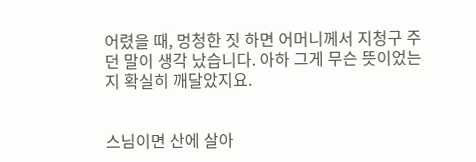어렸을 때, 멍청한 짓 하면 어머니께서 지청구 주던 말이 생각 났습니다. 아하 그게 무슨 뜻이었는지 확실히 깨달았지요.


스님이면 산에 살아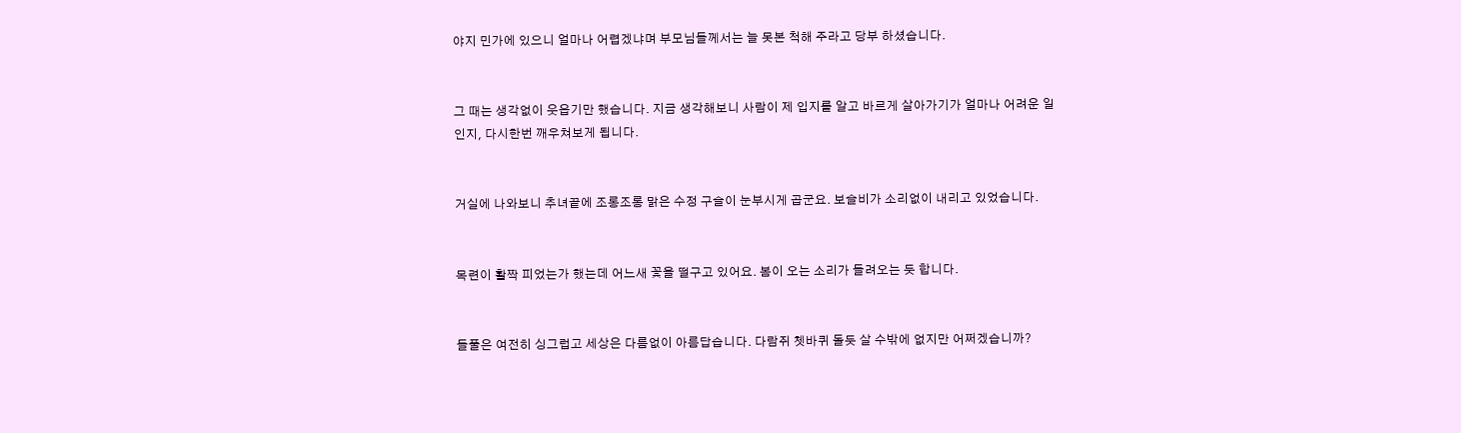야지 민가에 있으니 얼마나 어렵겠냐며 부모님들께서는 늘 못본 척해 주라고 당부 하셨습니다.


그 때는 생각없이 웃읍기만 했습니다. 지금 생각해보니 사람이 제 입지를 알고 바르게 살아가기가 얼마나 어려운 일인지, 다시한번 깨우쳐보게 됩니다.


거실에 나와보니 추녀끝에 조롱조롱 맑은 수정 구슬이 눈부시게 곱군요. 보슬비가 소리없이 내리고 있었습니다.


목련이 활짝 피었는가 했는데 어느새 꽃을 떨구고 있어요. 봄이 오는 소리가 들려오는 듯 합니다.


들풀은 여전히 싱그럽고 세상은 다름없이 아름답습니다. 다람쥐 쳇바퀴 돌듯 살 수밖에 없지만 어쩌겠습니까?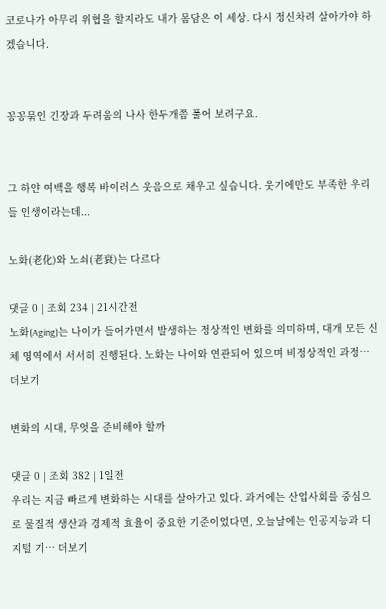코로나가 아무리 위협을 할지라도 내가 몸담은 이 세상. 다시 정신차려 살아가야 하겠습니다.


꽁꽁묶인 긴장과 두려움의 나사 한두개쯤 풀어 보려구요.


그 하얀 여백을 행복 바이러스 웃음으로 채우고 싶습니다. 웃기에만도 부족한 우리들 인생이라는데...

노화(老化)와 노쇠(老衰)는 다르다

댓글 0 | 조회 234 | 21시간전
노화(Aging)는 나이가 들어가면서 발생하는 정상적인 변화를 의미하며, 대개 모든 신체 영역에서 서서히 진행된다. 노화는 나이와 연관되어 있으며 비정상적인 과정… 더보기

변화의 시대, 무엇을 준비해야 할까

댓글 0 | 조회 382 | 1일전
우리는 지금 빠르게 변화하는 시대를 살아가고 있다. 과거에는 산업사회를 중심으로 물질적 생산과 경제적 효율이 중요한 기준이었다면, 오늘날에는 인공지능과 디지털 기… 더보기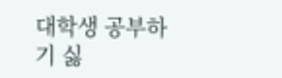대학생 공부하기 싫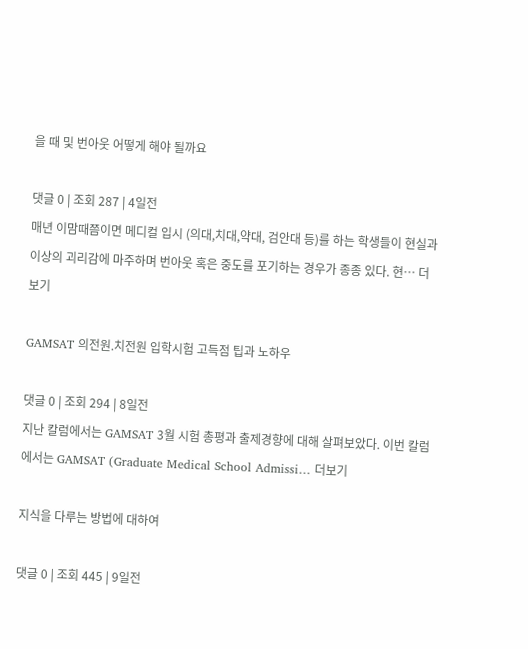을 때 및 번아웃 어떻게 해야 될까요

댓글 0 | 조회 287 | 4일전
매년 이맘때쯤이면 메디컬 입시 (의대,치대,약대, 검안대 등)를 하는 학생들이 현실과 이상의 괴리감에 마주하며 번아웃 혹은 중도를 포기하는 경우가 종종 있다. 현… 더보기

GAMSAT 의전원.치전원 입학시험 고득점 팁과 노하우

댓글 0 | 조회 294 | 8일전
지난 칼럼에서는 GAMSAT 3월 시험 총평과 출제경향에 대해 살펴보았다. 이번 칼럼에서는 GAMSAT (Graduate Medical School Admissi… 더보기

지식을 다루는 방법에 대하여

댓글 0 | 조회 445 | 9일전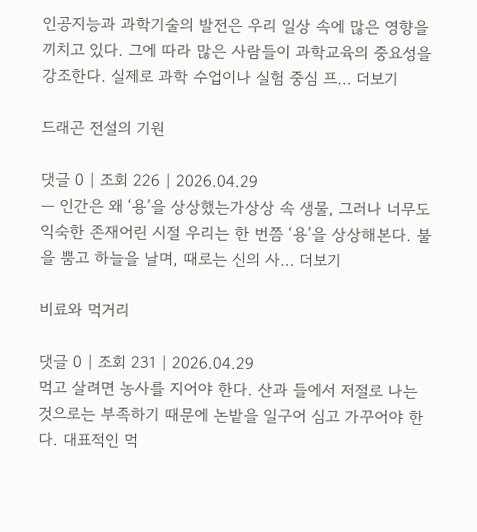인공지능과 과학기술의 발전은 우리 일상 속에 많은 영향을 끼치고 있다. 그에 따라 많은 사람들이 과학교육의 중요성을 강조한다. 실제로 과학 수업이나 실험 중심 프… 더보기

드래곤 전설의 기원

댓글 0 | 조회 226 | 2026.04.29
— 인간은 왜 ‘용’을 상상했는가상상 속 생물, 그러나 너무도 익숙한 존재어린 시절 우리는 한 번쯤 ‘용’을 상상해본다. 불을 뿜고 하늘을 날며, 때로는 신의 사… 더보기

비료와 먹거리

댓글 0 | 조회 231 | 2026.04.29
먹고 살려면 농사를 지어야 한다. 산과 들에서 저절로 나는 것으로는 부족하기 때문에 논밭을 일구어 심고 가꾸어야 한다. 대표적인 먹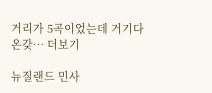거리가 5곡이었는데 거기다 온갖… 더보기

뉴질랜드 민사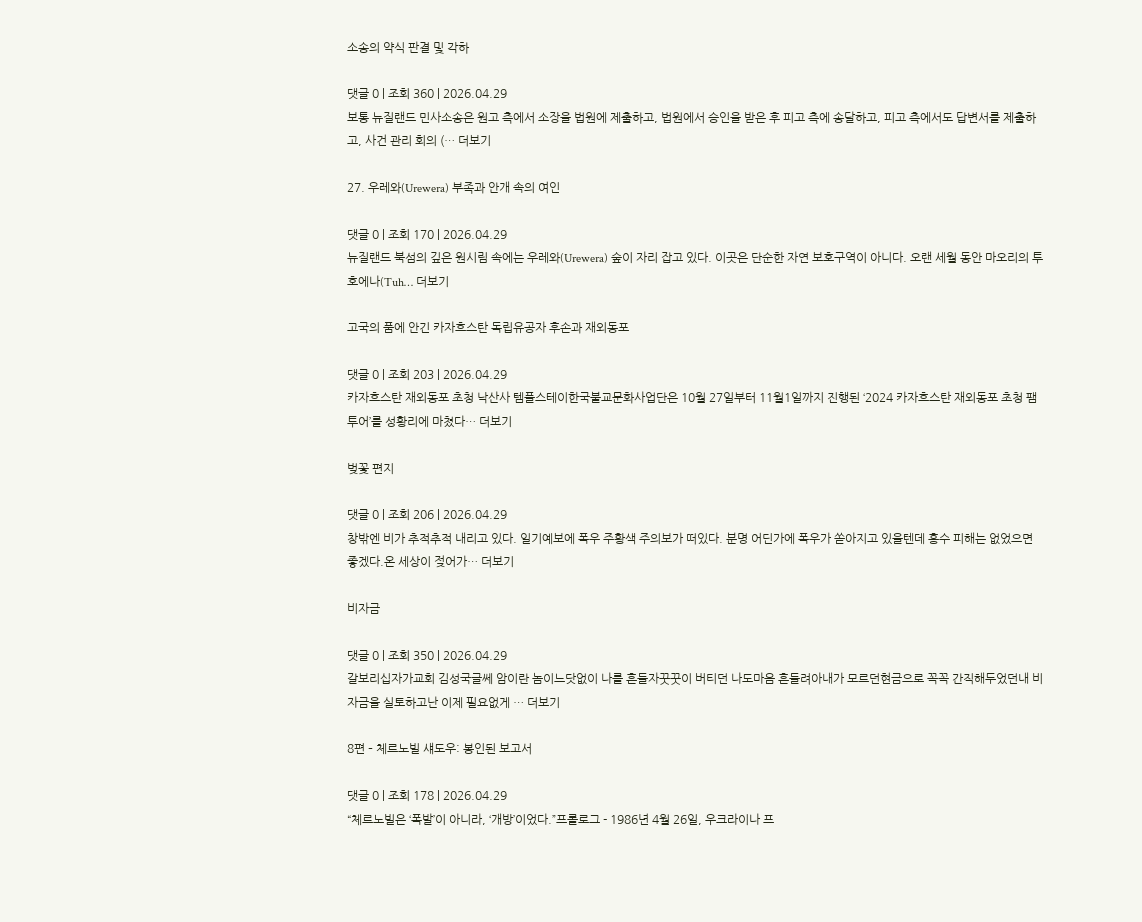소송의 약식 판결 및 각하

댓글 0 | 조회 360 | 2026.04.29
보통 뉴질랜드 민사소송은 원고 측에서 소장을 법원에 제출하고, 법원에서 승인을 받은 후 피고 측에 송달하고, 피고 측에서도 답변서를 제출하고, 사건 관리 회의 (… 더보기

27. 우레와(Urewera) 부족과 안개 속의 여인

댓글 0 | 조회 170 | 2026.04.29
뉴질랜드 북섬의 깊은 원시림 속에는 우레와(Urewera) 숲이 자리 잡고 있다. 이곳은 단순한 자연 보호구역이 아니다. 오랜 세월 동안 마오리의 투호에나(Tuh… 더보기

고국의 품에 안긴 카자흐스탄 독립유공자 후손과 재외동포

댓글 0 | 조회 203 | 2026.04.29
카자흐스탄 재외동포 초청 낙산사 템플스테이한국불교문화사업단은 10월 27일부터 11월1일까지 진행된 ‘2024 카자흐스탄 재외동포 초청 팸투어’를 성황리에 마쳤다… 더보기

벚꽃 편지

댓글 0 | 조회 206 | 2026.04.29
창밖엔 비가 추적추적 내리고 있다. 일기예보에 폭우 주황색 주의보가 떠있다. 분명 어딘가에 폭우가 쏟아지고 있을텐데 홍수 피해는 없었으면 좋겠다.온 세상이 젖어가… 더보기

비자금

댓글 0 | 조회 350 | 2026.04.29
갈보리십자가교회 김성국글쎄 암이란 놈이느닷없이 나를 흔들자꿋꿋이 버티던 나도마음 흔들려아내가 모르던현금으로 꼭꼭 간직해두었던내 비자금을 실토하고난 이제 필요없게 … 더보기

8편 – 체르노빌 섀도우: 봉인된 보고서

댓글 0 | 조회 178 | 2026.04.29
“체르노빌은 ‘폭발’이 아니라, ‘개방’이었다.”프롤로그 - 1986년 4월 26일, 우크라이나 프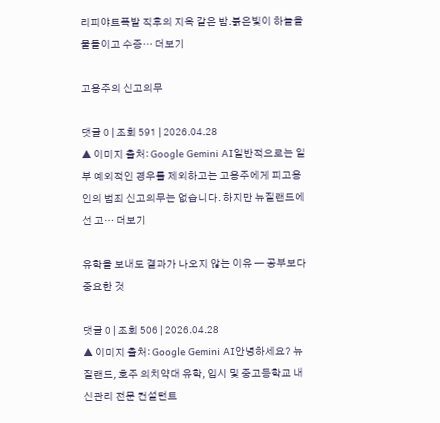리피야트폭발 직후의 지옥 같은 밤.붉은빛이 하늘을 물들이고 수증… 더보기

고용주의 신고의무

댓글 0 | 조회 591 | 2026.04.28
▲ 이미지 출처: Google Gemini AI일반적으로는 일부 예외적인 경우를 제외하고는 고용주에게 피고용인의 범죄 신고의무는 없습니다. 하지만 뉴질랜드에선 고… 더보기

유학을 보내도 결과가 나오지 않는 이유 — 공부보다 중요한 것

댓글 0 | 조회 506 | 2026.04.28
▲ 이미지 출처: Google Gemini AI안녕하세요? 뉴질랜드, 호주 의치약대 유학, 입시 및 중고등학교 내신관리 전문 컨설턴트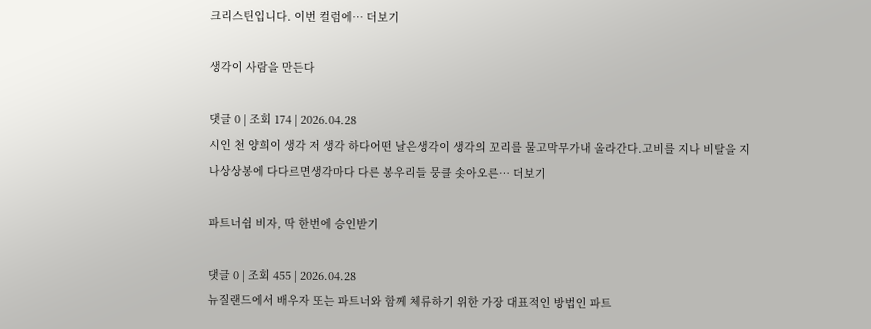크리스틴입니다. 이번 컬럼에… 더보기

생각이 사람을 만든다

댓글 0 | 조회 174 | 2026.04.28
시인 천 양희이 생각 저 생각 하다어떤 날은생각이 생각의 꼬리를 물고막무가내 올라간다.고비를 지나 비탈을 지나상상봉에 다다르면생각마다 다른 봉우리들 뭉클 솟아오른… 더보기

파트너쉽 비자, 딱 한번에 승인받기

댓글 0 | 조회 455 | 2026.04.28
뉴질랜드에서 배우자 또는 파트너와 함께 체류하기 위한 가장 대표적인 방법인 파트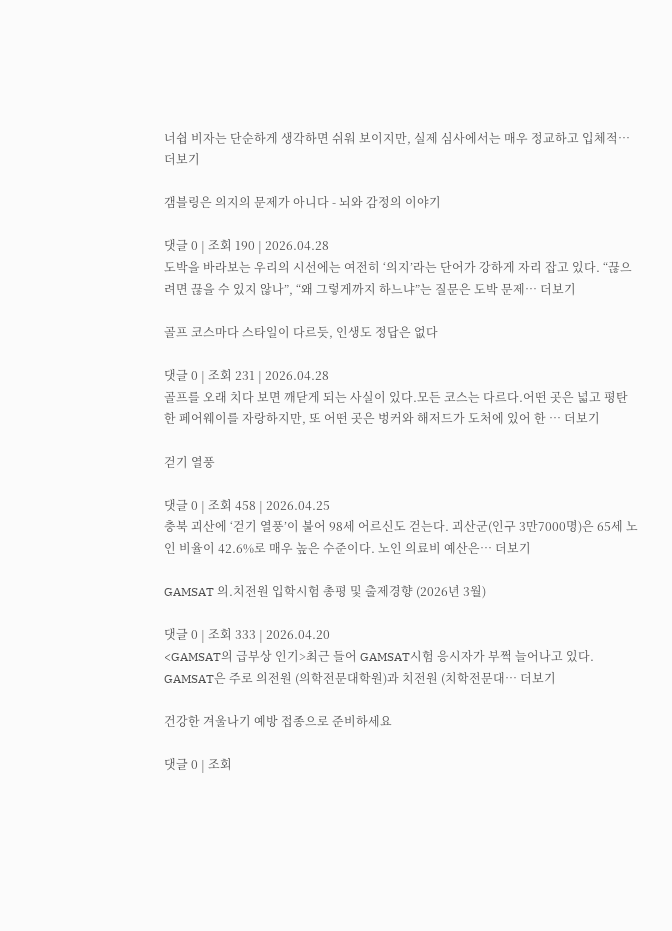너쉽 비자는 단순하게 생각하면 쉬워 보이지만, 실제 심사에서는 매우 정교하고 입체적… 더보기

갬블링은 의지의 문제가 아니다 - 뇌와 감정의 이야기

댓글 0 | 조회 190 | 2026.04.28
도박을 바라보는 우리의 시선에는 여전히 ‘의지’라는 단어가 강하게 자리 잡고 있다. “끊으려면 끊을 수 있지 않나”, “왜 그렇게까지 하느냐”는 질문은 도박 문제… 더보기

골프 코스마다 스타일이 다르듯, 인생도 정답은 없다

댓글 0 | 조회 231 | 2026.04.28
골프를 오래 치다 보면 깨닫게 되는 사실이 있다.모든 코스는 다르다.어떤 곳은 넓고 평탄한 페어웨이를 자랑하지만, 또 어떤 곳은 벙커와 해저드가 도처에 있어 한 … 더보기

걷기 열풍

댓글 0 | 조회 458 | 2026.04.25
충북 괴산에 ‘걷기 열풍’이 불어 98세 어르신도 걷는다. 괴산군(인구 3만7000명)은 65세 노인 비율이 42.6%로 매우 높은 수준이다. 노인 의료비 예산은… 더보기

GAMSAT 의.치전원 입학시험 총평 및 출제경향 (2026년 3월)

댓글 0 | 조회 333 | 2026.04.20
<GAMSAT의 급부상 인기>최근 들어 GAMSAT시험 응시자가 부쩍 늘어나고 있다. GAMSAT은 주로 의전원 (의학전문대학원)과 치전원 (치학전문대… 더보기

건강한 겨울나기 예방 접종으로 준비하세요

댓글 0 | 조회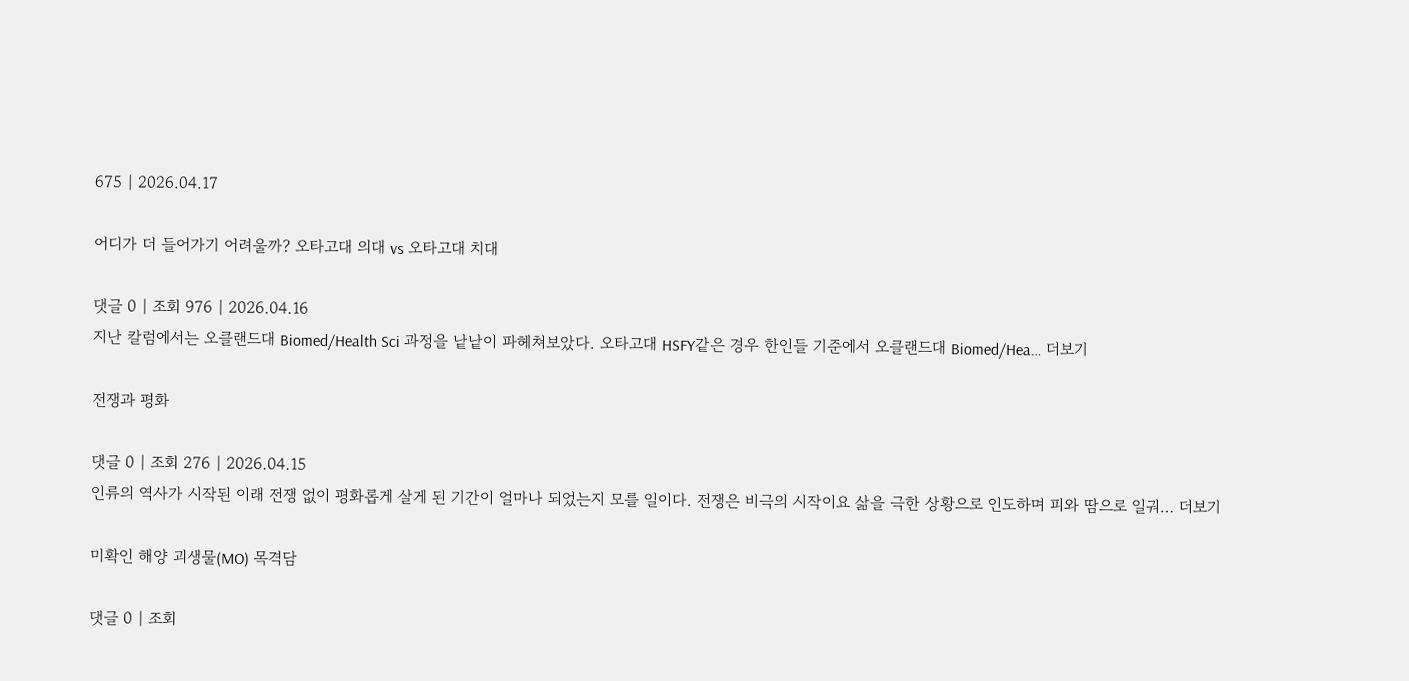675 | 2026.04.17

어디가 더 들어가기 어려울까? 오타고대 의대 vs 오타고대 치대

댓글 0 | 조회 976 | 2026.04.16
지난 칼럼에서는 오클랜드대 Biomed/Health Sci 과정을 낱낱이 파헤쳐보았다. 오타고대 HSFY같은 경우 한인들 기준에서 오클랜드대 Biomed/Hea… 더보기

전쟁과 평화

댓글 0 | 조회 276 | 2026.04.15
인류의 역사가 시작된 이래 전쟁 없이 평화롭게 살게 된 기간이 얼마나 되었는지 모를 일이다. 전쟁은 비극의 시작이요 삶을 극한 상황으로 인도하며 피와 땀으로 일궈… 더보기

미확인 해양 괴생물(MO) 목격담

댓글 0 | 조회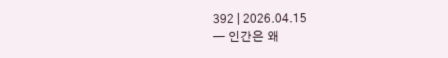392 | 2026.04.15
— 인간은 왜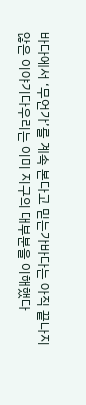바다에서 ‘무언가’를 계속 본다고 믿는가바다는 아직 끝나지 않은 이야기다우리는 이미 지구의 대부분을 이해했다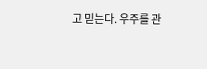고 믿는다. 우주를 관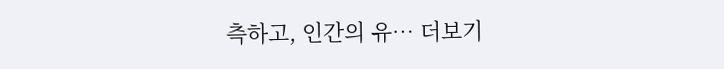측하고, 인간의 유… 더보기